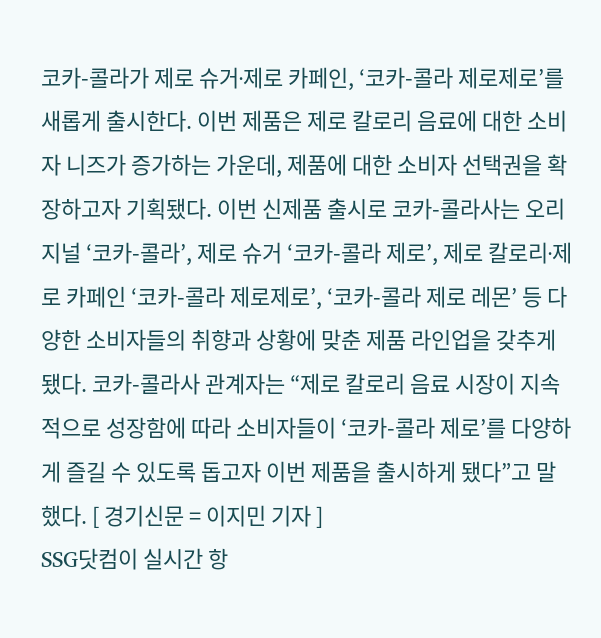코카-콜라가 제로 슈거∙제로 카페인, ‘코카-콜라 제로제로’를 새롭게 출시한다. 이번 제품은 제로 칼로리 음료에 대한 소비자 니즈가 증가하는 가운데, 제품에 대한 소비자 선택권을 확장하고자 기획됐다. 이번 신제품 출시로 코카-콜라사는 오리지널 ‘코카-콜라’, 제로 슈거 ‘코카-콜라 제로’, 제로 칼로리∙제로 카페인 ‘코카-콜라 제로제로’, ‘코카-콜라 제로 레몬’ 등 다양한 소비자들의 취향과 상황에 맞춘 제품 라인업을 갖추게 됐다. 코카-콜라사 관계자는 “제로 칼로리 음료 시장이 지속적으로 성장함에 따라 소비자들이 ‘코카-콜라 제로’를 다양하게 즐길 수 있도록 돕고자 이번 제품을 출시하게 됐다”고 말했다. [ 경기신문 = 이지민 기자 ]
SSG닷컴이 실시간 항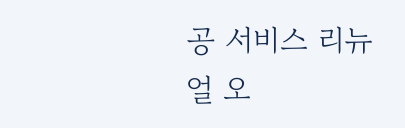공 서비스 리뉴얼 오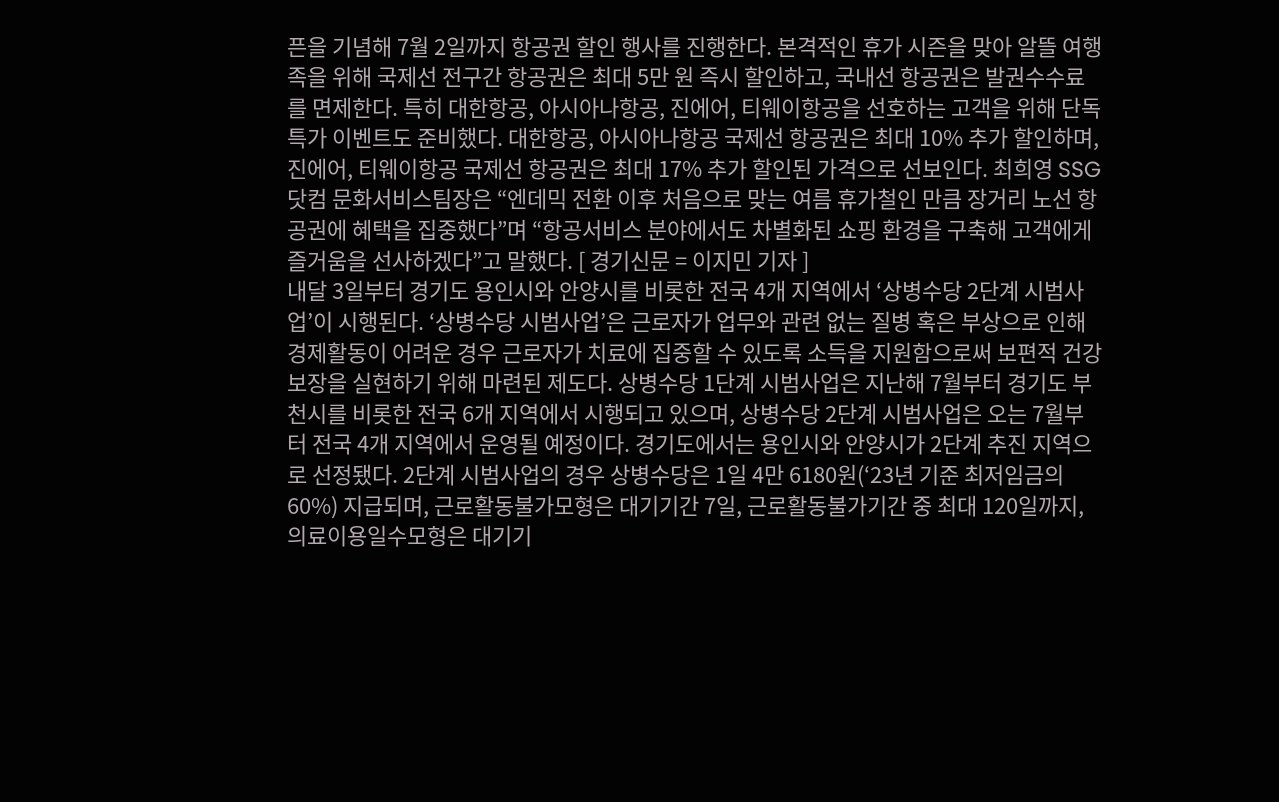픈을 기념해 7월 2일까지 항공권 할인 행사를 진행한다. 본격적인 휴가 시즌을 맞아 알뜰 여행족을 위해 국제선 전구간 항공권은 최대 5만 원 즉시 할인하고, 국내선 항공권은 발권수수료를 면제한다. 특히 대한항공, 아시아나항공, 진에어, 티웨이항공을 선호하는 고객을 위해 단독 특가 이벤트도 준비했다. 대한항공, 아시아나항공 국제선 항공권은 최대 10% 추가 할인하며, 진에어, 티웨이항공 국제선 항공권은 최대 17% 추가 할인된 가격으로 선보인다. 최희영 SSG닷컴 문화서비스팀장은 “엔데믹 전환 이후 처음으로 맞는 여름 휴가철인 만큼 장거리 노선 항공권에 혜택을 집중했다”며 “항공서비스 분야에서도 차별화된 쇼핑 환경을 구축해 고객에게 즐거움을 선사하겠다”고 말했다. [ 경기신문 = 이지민 기자 ]
내달 3일부터 경기도 용인시와 안양시를 비롯한 전국 4개 지역에서 ‘상병수당 2단계 시범사업’이 시행된다. ‘상병수당 시범사업’은 근로자가 업무와 관련 없는 질병 혹은 부상으로 인해 경제활동이 어려운 경우 근로자가 치료에 집중할 수 있도록 소득을 지원함으로써 보편적 건강보장을 실현하기 위해 마련된 제도다. 상병수당 1단계 시범사업은 지난해 7월부터 경기도 부천시를 비롯한 전국 6개 지역에서 시행되고 있으며, 상병수당 2단계 시범사업은 오는 7월부터 전국 4개 지역에서 운영될 예정이다. 경기도에서는 용인시와 안양시가 2단계 추진 지역으로 선정됐다. 2단계 시범사업의 경우 상병수당은 1일 4만 6180원(‘23년 기준 최저임금의 60%) 지급되며, 근로활동불가모형은 대기기간 7일, 근로활동불가기간 중 최대 120일까지, 의료이용일수모형은 대기기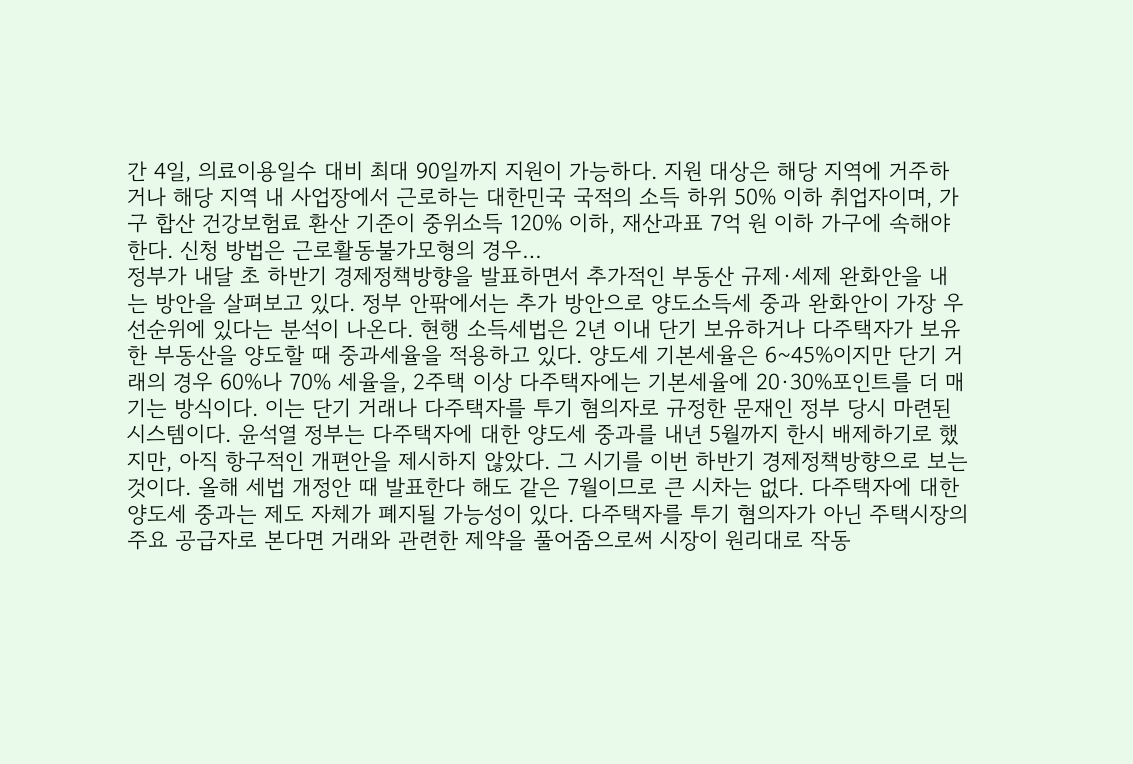간 4일, 의료이용일수 대비 최대 90일까지 지원이 가능하다. 지원 대상은 해당 지역에 거주하거나 해당 지역 내 사업장에서 근로하는 대한민국 국적의 소득 하위 50% 이하 취업자이며, 가구 합산 건강보험료 환산 기준이 중위소득 120% 이하, 재산과표 7억 원 이하 가구에 속해야 한다. 신청 방법은 근로활동불가모형의 경우…
정부가 내달 초 하반기 경제정책방향을 발표하면서 추가적인 부동산 규제·세제 완화안을 내는 방안을 살펴보고 있다. 정부 안팎에서는 추가 방안으로 양도소득세 중과 완화안이 가장 우선순위에 있다는 분석이 나온다. 현행 소득세법은 2년 이내 단기 보유하거나 다주택자가 보유한 부동산을 양도할 때 중과세율을 적용하고 있다. 양도세 기본세율은 6~45%이지만 단기 거래의 경우 60%나 70% 세율을, 2주택 이상 다주택자에는 기본세율에 20·30%포인트를 더 매기는 방식이다. 이는 단기 거래나 다주택자를 투기 혐의자로 규정한 문재인 정부 당시 마련된 시스템이다. 윤석열 정부는 다주택자에 대한 양도세 중과를 내년 5월까지 한시 배제하기로 했지만, 아직 항구적인 개편안을 제시하지 않았다. 그 시기를 이번 하반기 경제정책방향으로 보는 것이다. 올해 세법 개정안 때 발표한다 해도 같은 7월이므로 큰 시차는 없다. 다주택자에 대한 양도세 중과는 제도 자체가 폐지될 가능성이 있다. 다주택자를 투기 혐의자가 아닌 주택시장의 주요 공급자로 본다면 거래와 관련한 제약을 풀어줌으로써 시장이 원리대로 작동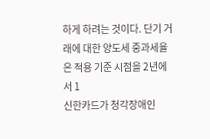하게 하려는 것이다. 단기 거래에 대한 양도세 중과세율은 적용 기준 시점을 2년에서 1
신한카드가 청각장애인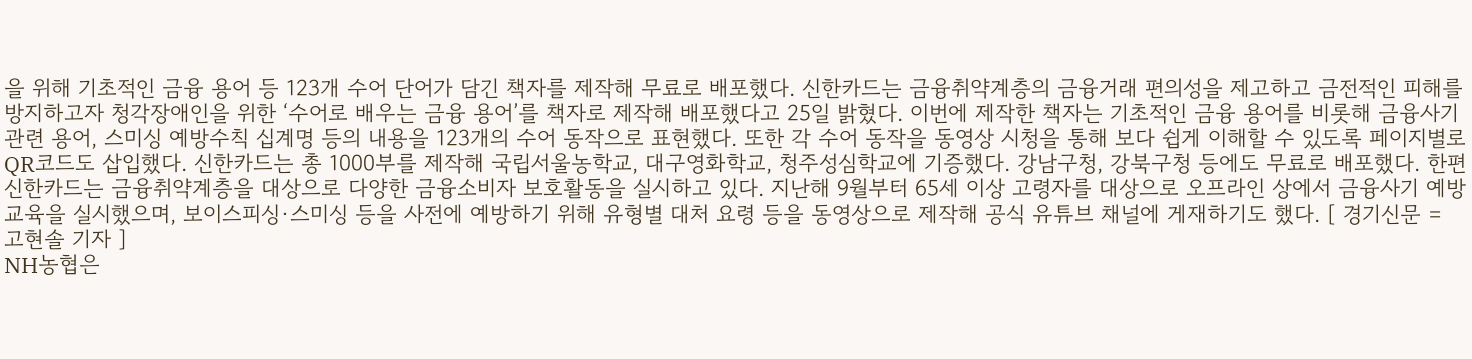을 위해 기초적인 금융 용어 등 123개 수어 단어가 담긴 책자를 제작해 무료로 배포했다. 신한카드는 금융취약계층의 금융거래 편의성을 제고하고 금전적인 피해를 방지하고자 청각장애인을 위한 ‘수어로 배우는 금융 용어’를 책자로 제작해 배포했다고 25일 밝혔다. 이번에 제작한 책자는 기초적인 금융 용어를 비롯해 금융사기관련 용어, 스미싱 예방수칙 십계명 등의 내용을 123개의 수어 동작으로 표현했다. 또한 각 수어 동작을 동영상 시청을 통해 보다 쉽게 이해할 수 있도록 페이지별로 QR코드도 삽입했다. 신한카드는 총 1000부를 제작해 국립서울농학교, 대구영화학교, 청주성심학교에 기증했다. 강남구청, 강북구청 등에도 무료로 배포했다. 한편 신한카드는 금융취약계층을 대상으로 다양한 금융소비자 보호활동을 실시하고 있다. 지난해 9월부터 65세 이상 고령자를 대상으로 오프라인 상에서 금융사기 예방 교육을 실시했으며, 보이스피싱·스미싱 등을 사전에 예방하기 위해 유형별 대처 요령 등을 동영상으로 제작해 공식 유튜브 채널에 게재하기도 했다. [ 경기신문 = 고현솔 기자 ]
NH농협은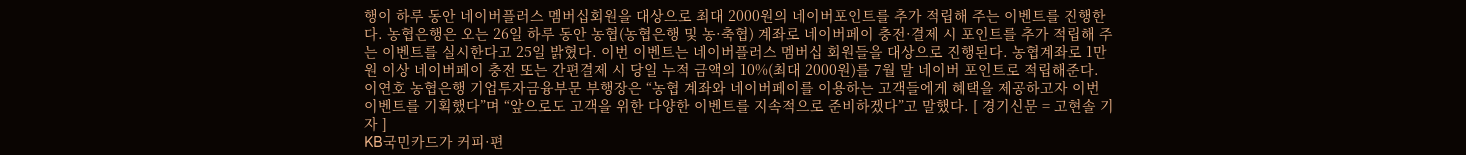행이 하루 동안 네이버플러스 멤버십회원을 대상으로 최대 2000원의 네이버포인트를 추가 적립해 주는 이벤트를 진행한다. 농협은행은 오는 26일 하루 동안 농협(농협은행 및 농·축협) 계좌로 네이버페이 충전·결제 시 포인트를 추가 적립해 주는 이벤트를 실시한다고 25일 밝혔다. 이번 이벤트는 네이버플러스 멤버십 회원들을 대상으로 진행된다. 농협계좌로 1만 원 이상 네이버페이 충전 또는 간편결제 시 당일 누적 금액의 10%(최대 2000원)를 7월 말 네이버 포인트로 적립해준다. 이연호 농협은행 기업투자금융부문 부행장은 “농협 계좌와 네이버페이를 이용하는 고객들에게 혜택을 제공하고자 이번 이벤트를 기획했다”며 “앞으로도 고객을 위한 다양한 이벤트를 지속적으로 준비하겠다”고 말했다. [ 경기신문 = 고현솔 기자 ]
KB국민카드가 커피·편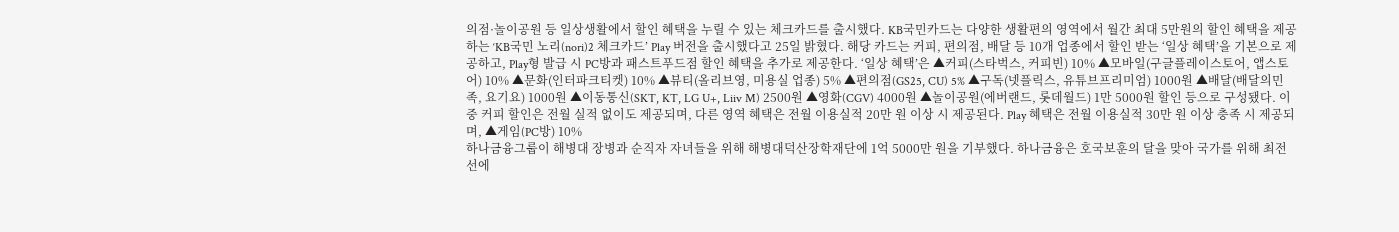의점·놀이공원 등 일상생활에서 할인 혜택을 누릴 수 있는 체크카드를 출시했다. KB국민카드는 다양한 생활편의 영역에서 월간 최대 5만원의 할인 혜택을 제공하는 ‘KB국민 노리(nori)2 체크카드’ Play 버전을 출시했다고 25일 밝혔다. 해당 카드는 커피, 편의점, 배달 등 10개 업종에서 할인 받는 ‘일상 혜택’을 기본으로 제공하고, Play형 발급 시 PC방과 패스트푸드점 할인 혜택을 추가로 제공한다. ‘일상 혜택’은 ▲커피(스타벅스, 커피빈) 10% ▲모바일(구글플레이스토어, 앱스토어) 10% ▲문화(인터파크티켓) 10% ▲뷰티(올리브영, 미용실 업종) 5% ▲편의점(GS25, CU) 5% ▲구독(넷플릭스, 유튜브프리미엄) 1000원 ▲배달(배달의민족, 요기요) 1000원 ▲이동통신(SKT, KT, LG U+, Liiv M) 2500원 ▲영화(CGV) 4000원 ▲놀이공원(에버랜드, 롯데월드) 1만 5000원 할인 등으로 구성됐다. 이 중 커피 할인은 전월 실적 없이도 제공되며, 다른 영역 혜택은 전월 이용실적 20만 원 이상 시 제공된다. Play 혜택은 전월 이용실적 30만 원 이상 충족 시 제공되며, ▲게임(PC방) 10%
하나금융그룹이 해병대 장병과 순직자 자녀들을 위해 해병대덕산장학재단에 1억 5000만 원을 기부했다. 하나금융은 호국보훈의 달을 맞아 국가를 위해 최전선에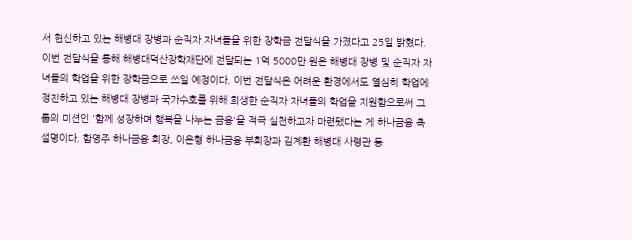서 헌신하고 있는 해병대 장병과 순직자 자녀들을 위한 장학금 전달식을 가졌다고 25일 밝혔다. 이번 전달식을 통해 해병대덕산장학재단에 전달되는 1억 5000만 원은 해병대 장병 및 순직자 자녀들의 학업을 위한 장학금으로 쓰일 예정이다. 이번 전달식은 어려운 환경에서도 열심히 학업에 정진하고 있는 해병대 장병과 국가수호를 위해 희생한 순직자 자녀들의 학업을 지원함으로써 그룹의 미션인 '함께 성장하며 행복을 나누는 금융'을 적극 실천하고자 마련됐다는 게 하나금융 측 설명이다. 함영주 하나금융 회장, 이은형 하나금융 부회장과 김계환 해병대 사령관 등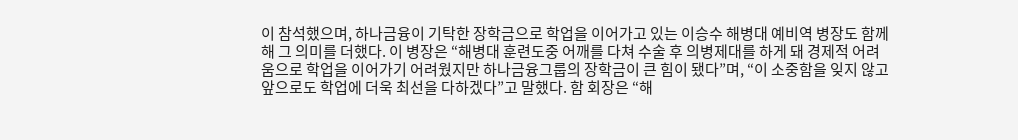이 참석했으며, 하나금융이 기탁한 장학금으로 학업을 이어가고 있는 이승수 해병대 예비역 병장도 함께해 그 의미를 더했다. 이 병장은 “해병대 훈련도중 어깨를 다쳐 수술 후 의병제대를 하게 돼 경제적 어려움으로 학업을 이어가기 어려웠지만 하나금융그룹의 장학금이 큰 힘이 됐다”며, “이 소중함을 잊지 않고 앞으로도 학업에 더욱 최선을 다하겠다”고 말했다. 함 회장은 “해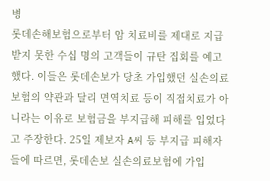병
롯데손해보험으로부터 암 치료비를 제대로 지급받지 못한 수십 명의 고객들이 규탄 집회를 예고했다. 이들은 롯데손보가 당초 가입했던 실손의료보험의 약관과 달리 면역치료 등이 직접치료가 아니라는 이유로 보험금을 부지급해 피해를 입었다고 주장한다. 25일 제보자 A씨 등 부지급 피해자들에 따르면, 롯데손보 실손의료보험에 가입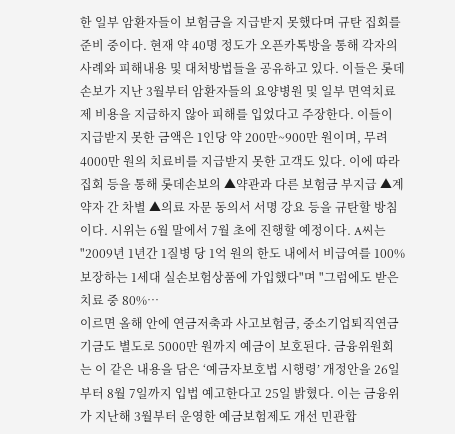한 일부 암환자들이 보험금을 지급받지 못했다며 규탄 집회를 준비 중이다. 현재 약 40명 정도가 오픈카톡방을 통해 각자의 사례와 피해내용 및 대처방법들을 공유하고 있다. 이들은 롯데손보가 지난 3월부터 암환자들의 요양병원 및 일부 면역치료제 비용을 지급하지 않아 피해를 입었다고 주장한다. 이들이 지급받지 못한 금액은 1인당 약 200만~900만 원이며, 무려 4000만 원의 치료비를 지급받지 못한 고객도 있다. 이에 따라 집회 등을 통해 롯데손보의 ▲약관과 다른 보험금 부지급 ▲계약자 간 차별 ▲의료 자문 동의서 서명 강요 등을 규탄할 방침이다. 시위는 6월 말에서 7월 초에 진행할 예정이다. A씨는 "2009년 1년간 1질병 당 1억 원의 한도 내에서 비급여를 100% 보장하는 1세대 실손보험상품에 가입했다"며 "그럼에도 받은 치료 중 80%…
이르면 올해 안에 연금저축과 사고보험금, 중소기업퇴직연금기금도 별도로 5000만 원까지 예금이 보호된다. 금융위원회는 이 같은 내용을 담은 ‘예금자보호법 시행령’ 개정안을 26일부터 8월 7일까지 입법 예고한다고 25일 밝혔다. 이는 금융위가 지난해 3월부터 운영한 예금보험제도 개선 민관합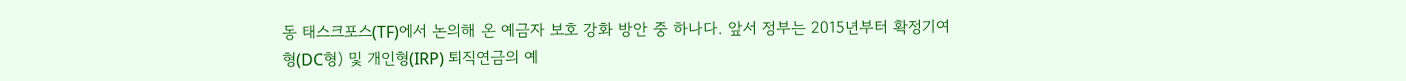동 태스크포스(TF)에서 논의해 온 예금자 보호 강화 방안 중 하나다. 앞서 정부는 2015년부터 확정기여형(DC형) 및 개인형(IRP) 퇴직연금의 예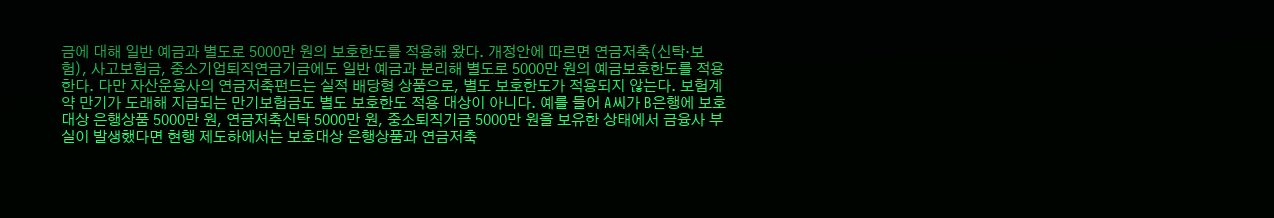금에 대해 일반 예금과 별도로 5000만 원의 보호한도를 적용해 왔다. 개정안에 따르면 연금저축(신탁·보험), 사고보험금, 중소기업퇴직연금기금에도 일반 예금과 분리해 별도로 5000만 원의 예금보호한도를 적용한다. 다만 자산운용사의 연금저축펀드는 실적 배당형 상품으로, 별도 보호한도가 적용되지 않는다. 보험계약 만기가 도래해 지급되는 만기보험금도 별도 보호한도 적용 대상이 아니다. 예를 들어 A씨가 B은행에 보호대상 은행상품 5000만 원, 연금저축신탁 5000만 원, 중소퇴직기금 5000만 원을 보유한 상태에서 금융사 부실이 발생했다면 현행 제도하에서는 보호대상 은행상품과 연금저축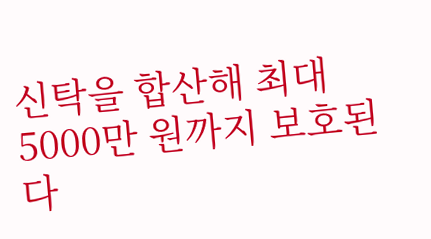신탁을 합산해 최대 5000만 원까지 보호된다